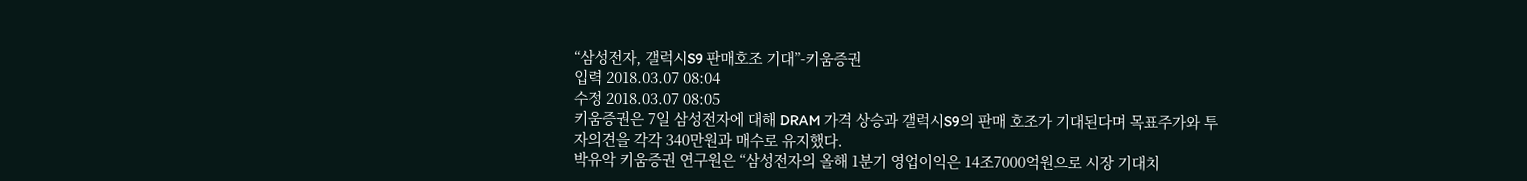“삼성전자, 갤럭시S9 판매호조 기대”-키움증권
입력 2018.03.07 08:04
수정 2018.03.07 08:05
키움증권은 7일 삼성전자에 대해 DRAM 가격 상승과 갤럭시S9의 판매 호조가 기대된다며 목표주가와 투자의견을 각각 340만원과 매수로 유지했다.
박유악 키움증권 연구원은 “삼성전자의 올해 1분기 영업이익은 14조7000억원으로 시장 기대치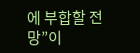에 부합할 전망”이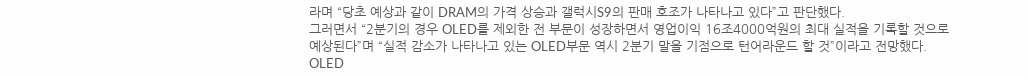라며 “당초 예상과 같이 DRAM의 가격 상승과 갤럭시S9의 판매 호조가 나타나고 있다”고 판단했다.
그러면서 “2분기의 경우 OLED를 제외한 전 부문이 성장하면서 영업이익 16조4000억원의 최대 실적을 기록할 것으로 예상된다”며 “실적 감소가 나타나고 있는 OLED부문 역시 2분기 말을 기점으로 턴어라운드 할 것”이라고 전망했다.
OLED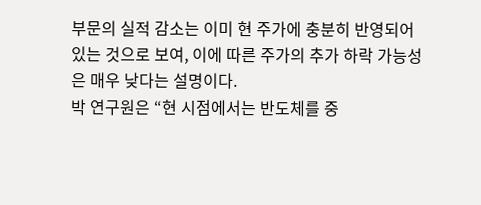부문의 실적 감소는 이미 현 주가에 충분히 반영되어 있는 것으로 보여, 이에 따른 주가의 추가 하락 가능성은 매우 낮다는 설명이다.
박 연구원은 “현 시점에서는 반도체를 중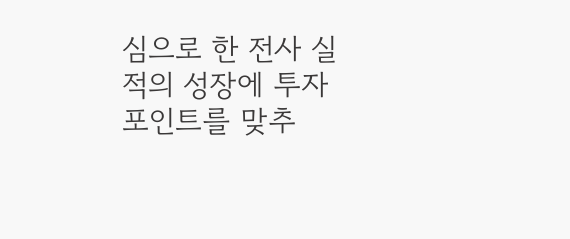심으로 한 전사 실적의 성장에 투자 포인트를 맞추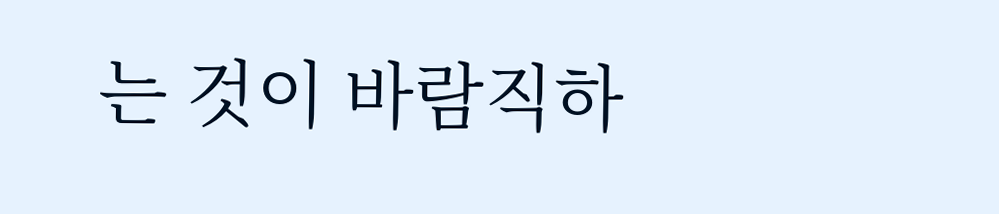는 것이 바람직하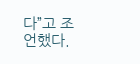다”고 조언했다.